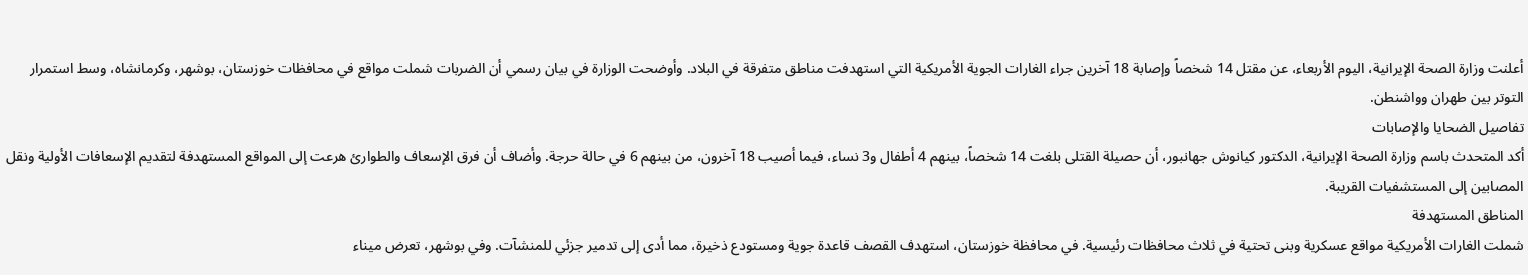أعلنت وزارة الصحة الإيرانية، اليوم الأربعاء، عن مقتل 14 شخصاً وإصابة 18 آخرين جراء الغارات الجوية الأمريكية التي استهدفت مناطق متفرقة في البلاد. وأوضحت الوزارة في بيان رسمي أن الضربات شملت مواقع في محافظات خوزستان، بوشهر، وكرمانشاه، وسط استمرار التوتر بين طهران وواشنطن.
تفاصيل الضحايا والإصابات
أكد المتحدث باسم وزارة الصحة الإيرانية، الدكتور كيانوش جهانبور، أن حصيلة القتلى بلغت 14 شخصاً، بينهم 4 أطفال و3 نساء، فيما أصيب 18 آخرون، من بينهم 6 في حالة حرجة. وأضاف أن فرق الإسعاف والطوارئ هرعت إلى المواقع المستهدفة لتقديم الإسعافات الأولية ونقل المصابين إلى المستشفيات القريبة.
المناطق المستهدفة
شملت الغارات الأمريكية مواقع عسكرية وبنى تحتية في ثلاث محافظات رئيسية. في محافظة خوزستان، استهدف القصف قاعدة جوية ومستودع ذخيرة، مما أدى إلى تدمير جزئي للمنشآت. وفي بوشهر، تعرض ميناء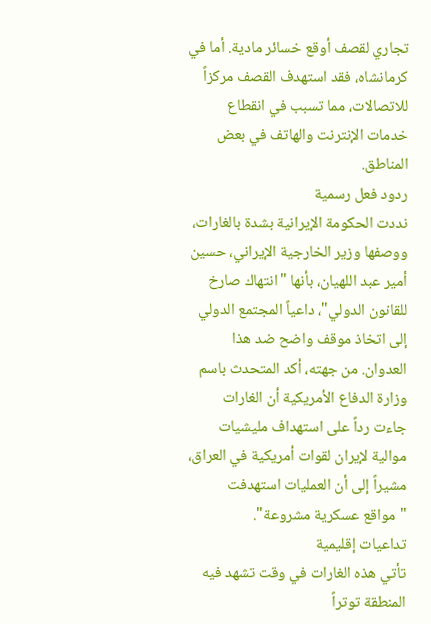تجاري لقصف أوقع خسائر مادية. أما في كرمانشاه، فقد استهدف القصف مركزاً للاتصالات، مما تسبب في انقطاع خدمات الإنترنت والهاتف في بعض المناطق.
ردود فعل رسمية
نددت الحكومة الإيرانية بشدة بالغارات، ووصفها وزير الخارجية الإيراني، حسين أمير عبد اللهيان، بأنها "انتهاك صارخ للقانون الدولي"، داعياً المجتمع الدولي إلى اتخاذ موقف واضح ضد هذا العدوان. من جهته، أكد المتحدث باسم وزارة الدفاع الأمريكية أن الغارات جاءت رداً على استهداف مليشيات موالية لإيران لقوات أمريكية في العراق، مشيراً إلى أن العمليات استهدفت "مواقع عسكرية مشروعة".
تداعيات إقليمية
تأتي هذه الغارات في وقت تشهد فيه المنطقة توتراً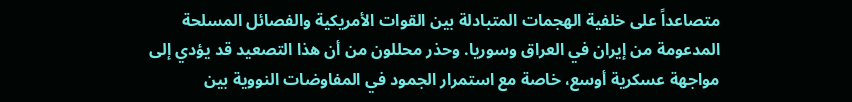متصاعداً على خلفية الهجمات المتبادلة بين القوات الأمريكية والفصائل المسلحة المدعومة من إيران في العراق وسوريا. وحذر محللون من أن هذا التصعيد قد يؤدي إلى مواجهة عسكرية أوسع، خاصة مع استمرار الجمود في المفاوضات النووية بين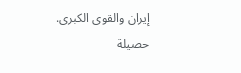إيران والقوى الكبرى.
حصيلة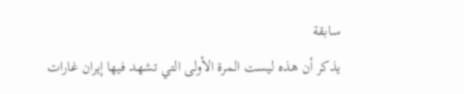سابقة
يذكر أن هذه ليست المرة الأولى التي تشهد فيها إيران غارات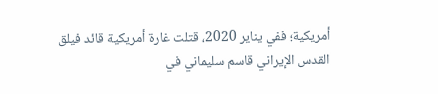أمريكية؛ ففي يناير 2020، قتلت غارة أمريكية قائد فيلق القدس الإيراني قاسم سليماني في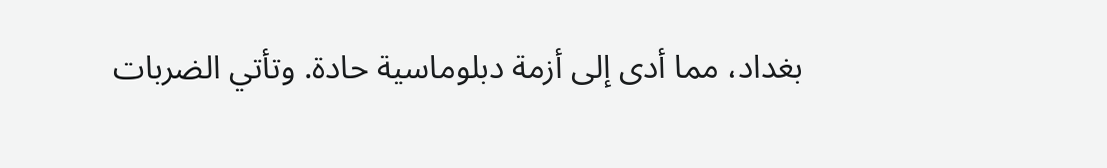بغداد، مما أدى إلى أزمة دبلوماسية حادة. وتأتي الضربات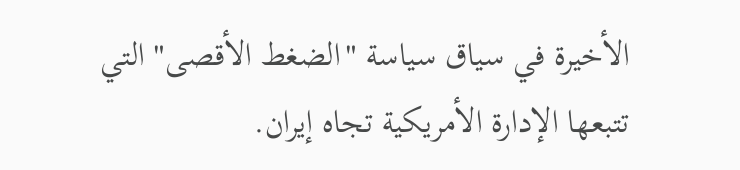الأخيرة في سياق سياسة "الضغط الأقصى" التي تتبعها الإدارة الأمريكية تجاه إيران.